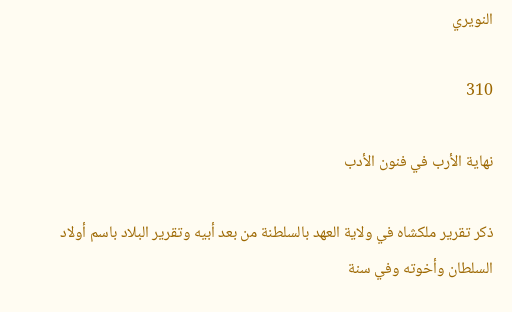النويري

310

نهاية الأرب في فنون الأدب

ذكر تقرير ملكشاه في ولاية العهد بالسلطنة من بعد أبيه وتقرير البلاد باسم أولاد السلطان وأخوته وفي سنة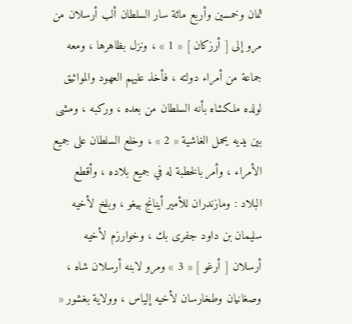ثمان وخمسين وأربع مائة سار السلطان ألب أرسلان من مرو إلى [ أرزكان ] « 1 » ، ونزل بظاهرها ، ومعه جماعة من أمراء دولته ، فأخذ عليهم العهود والمواثيق لولده ملكشاه بأنه السلطان من بعده ، وركبه ، ومشى بين يديه يحمل الغاشية « 2 » ، وخلع السلطان على جميع الأمراء ، وأمر بالخطبة له في جميع بلاده ، وأقطع البلاد : ومازندران للأمير أينانج بيغو ، وبلخ لأخيه سليمان بن داود جفرى بك ، وخوارزم لأخيه أرسلان [ أرغو ] « 3 » ومرو لابنه أرسلان شاه ، وصغانيان وطخارسان لأخيه إلياس ، وولاية بغشور «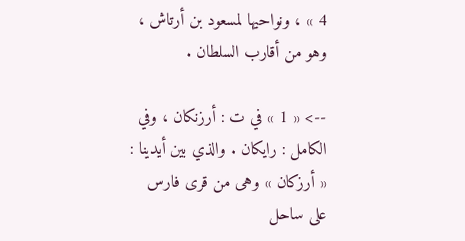4 » ، ونواحيها لمسعود بن أرتاش ، وهو من أقارب السلطان .

--> « 1 » في ت : أرزنكان ، وفي الكامل : رايكان . والذي بين أيدينا : « أرزكان » وهى من قرى فارس على ساحل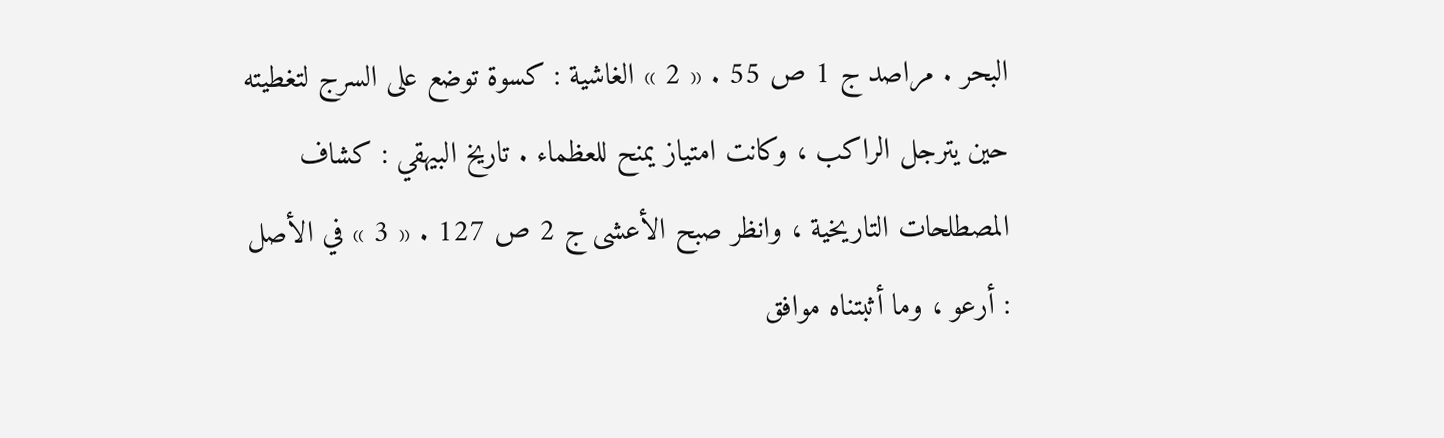البحر . مراصد ج 1 ص 55 . « 2 » الغاشية : كسوة توضع على السرج لتغطيته حين يترجل الراكب ، وكانت امتياز يمنح للعظماء . تاريخ البيهقي : كشاف المصطلحات التاريخية ، وانظر صبح الأعشى ج 2 ص 127 . « 3 » في الأصل : أرعو ، وما أثبتناه موافق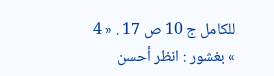للكامل ج 10 ص 17 . « 4 » بغشور : انظر أحسن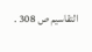التقاسيم ص 308 .